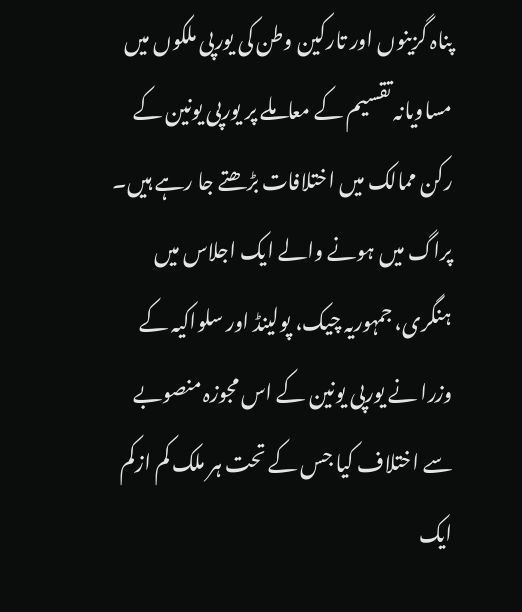پناہ گزینوں اور تارکین وطن کی یورپی ملکوں میں مساویانہ تقسیم کے معاملے پر یورپی یونین کے رکن ممالک میں اختلافات بڑھتے جا رہے ہیں۔
پراگ میں ہونے والے ایک اجلاس میں ہنگری، جمہوریہ چیک، پولینڈ اور سلواکیہ کے وزرا نے یورپی یونین کے اس مجوزہ منصوبے سے اختلاف کیا جس کے تحت ہر ملک کم ازکم ایک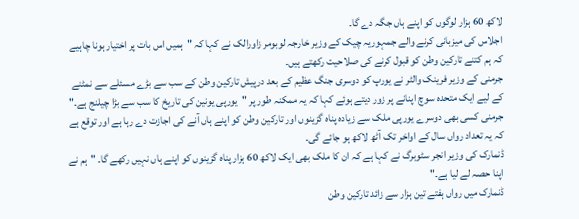لاکھ 60 ہزار لوگوں کو اپنے ہاں جگہ دے گا۔
اجلاس کی میزبانی کرنے والے جمہوریہ چیک کے وزیر خارجہ لوبومر زاورالک نے کہا کہ "ہمیں اس بات پر اختیار ہونا چاہیے کہ ہم کتنے تارکین وطن کو قبول کرنے کی صلاحیت رکھتے ہیں۔
جرمنی کے وزیر فرینک والٹر نے یورپ کو دوسری جنگ عظیم کے بعد درپیش تارکین وطن کے سب سے بڑے مسئلے سے نمٹنے کے لیے ایک متحدہ سوچ اپنانے پر زور دیتے ہوئے کہا کہ یہ ممکنہ طور پر "یورپی یونین کی تاریخ کا سب سے بڑا چیلنج ہے۔"
جرمنی کسی بھی دوسرے یورپی ملک سے زیادہ پناہ گزینوں اور تارکین وطن کو اپنے ہاں آنے کی اجازت دے رہا ہے اور توقع ہے کہ یہ تعداد رواں سال کے اواخر تک آٹھ لاکھ ہو جائے گی۔
ڈنمارک کی وزیر انجر سٹوبرگ نے کہا ہے کہ ان کا ملک بھی ایک لاکھ 60 ہزار پناہ گزینوں کو اپنے ہاں نہیں رکھے گا۔ "ہم نے اپنا حصہ لے لیا ہے۔"
ڈنمارک میں رواں ہفتے تین ہزار سے زائد تارکین وطن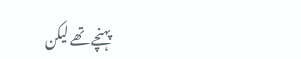پہنچے تھے لیکن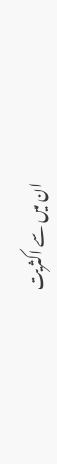ان میں سے اکثریت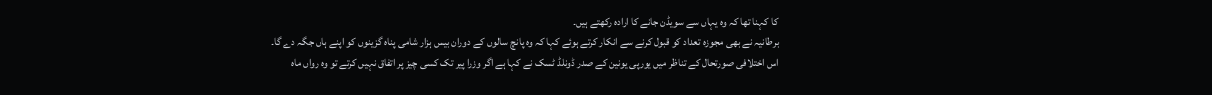کا کہنا تھا کہ وہ یہاں سے سویڈن جانے کا ارادہ رکھتے ہیں۔
برطانیہ نے بھی مجوزہ تعداد کو قبول کرنے سے انکار کرتے ہوئے کہا کہ وہ پانچ سالوں کے دوران بیس ہزار شامی پناہ گزینوں کو اپنے ہاں جگہ دے گا۔
اس اختلافی صورتحال کے تناظر میں یورپی یونین کے صدر ڈونلڈ ٹسک نے کہا ہے اگر وزرا پیر تک کسی چیز پر اتفاق نہیں کرتے تو وہ رواں ماہ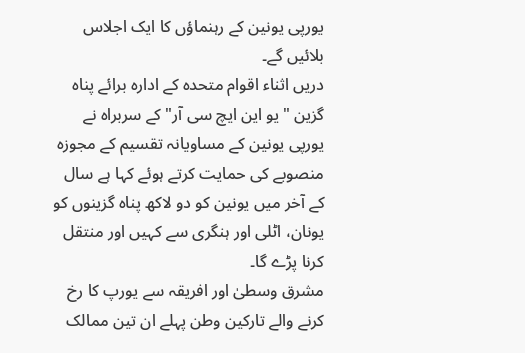یورپی یونین کے رہنماؤں کا ایک اجلاس بلائیں گے۔
دریں اثناء اقوام متحدہ کے ادارہ برائے پناہ گزین "یو این ایچ سی آر" کے سربراہ نے یورپی یونین کے مساویانہ تقسیم کے مجوزہ منصوبے کی حمایت کرتے ہوئے کہا ہے سال کے آخر میں یونین کو دو لاکھ پناہ گزینوں کو یونان، اٹلی اور ہنگری سے کہیں اور منتقل کرنا پڑے گا۔
مشرق وسطیٰ اور افریقہ سے یورپ کا رخ کرنے والے تارکین وطن پہلے ان تین ممالک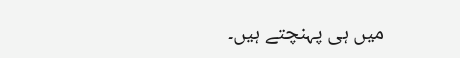میں ہی پہنچتے ہیں۔